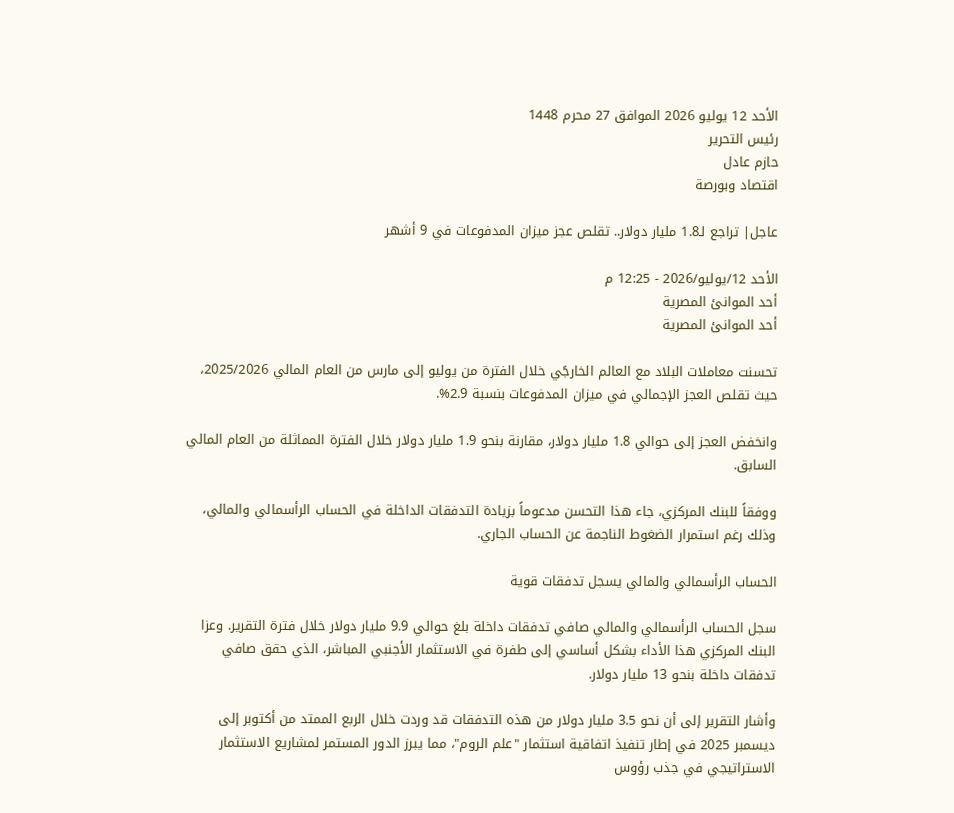الأحد 12 يوليو 2026 الموافق 27 محرم 1448
رئيس التحرير
حازم عادل
اقتصاد وبورصة

عاجل| تراجع لـ1.8 مليار دولار.. تقلص عجز ميزان المدفوعات في 9 أشهر

الأحد 12/يوليو/2026 - 12:25 م
أحد الموانئ المصرية
أحد الموانئ المصرية

تحسنت معاملات البلاد مع العالم الخارجًي خلال الفترة من يوليو إلى مارس من العام المالي 2025/2026، حيث تقلص العجز الإجمالي في ميزان المدفوعات بنسبة 2.9%.

وانخفض العجز إلى حوالي 1.8 مليار دولار، مقارنة بنحو 1.9 مليار دولار خلال الفترة المماثلة من العام المالي السابق.

ووفقاً للبنك المركزي، جاء هذا التحسن مدعوماً بزيادة التدفقات الداخلة في الحساب الرأسمالي والمالي، وذلك رغم استمرار الضغوط الناجمة عن الحساب الجاري.

الحساب الرأسمالي والمالي يسجل تدفقات قوية

سجل الحساب الرأسمالي والمالي صافي تدفقات داخلة بلغ حوالي 9.9 مليار دولار خلال فترة التقرير. وعزا البنك المركزي هذا الأداء بشكل أساسي إلى طفرة في الاستثمار الأجنبي المباشر، الذي حقق صافي تدفقات داخلة بنحو 13 مليار دولار.

وأشار التقرير إلى أن نحو 3.5 مليار دولار من هذه التدفقات قد وردت خلال الربع الممتد من أكتوبر إلى ديسمبر 2025 في إطار تنفيذ اتفاقية استثمار "علم الروم"، مما يبرز الدور المستمر لمشاريع الاستثمار الاستراتيجي في جذب رؤوس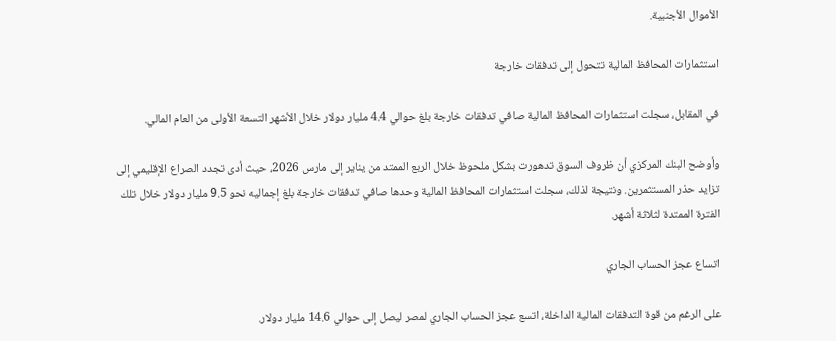الأموال الأجنبية.

استثمارات المحافظ المالية تتحول إلى تدفقات خارجة

في المقابل، سجلت استثمارات المحافظ المالية صافي تدفقات خارجة بلغ حوالي 4.4 مليار دولار خلال الأشهر التسعة الأولى من العام المالي.

وأوضح البنك المركزي أن ظروف السوق تدهورت بشكل ملحوظ خلال الربع الممتد من يناير إلى مارس 2026، حيث أدى تجدد الصراع الإقليمي إلى تزايد حذر المستثمرين. ونتيجة لذلك، سجلت استثمارات المحافظ المالية وحدها صافي تدفقات خارجة بلغ إجماليه نحو 9.5 مليار دولار خلال تلك الفترة الممتدة لثلاثة أشهر.

اتساع عجز الحساب الجاري

على الرغم من قوة التدفقات المالية الداخلة، اتسع عجز الحساب الجاري لمصر ليصل إلى حوالي 14.6 مليار دولار.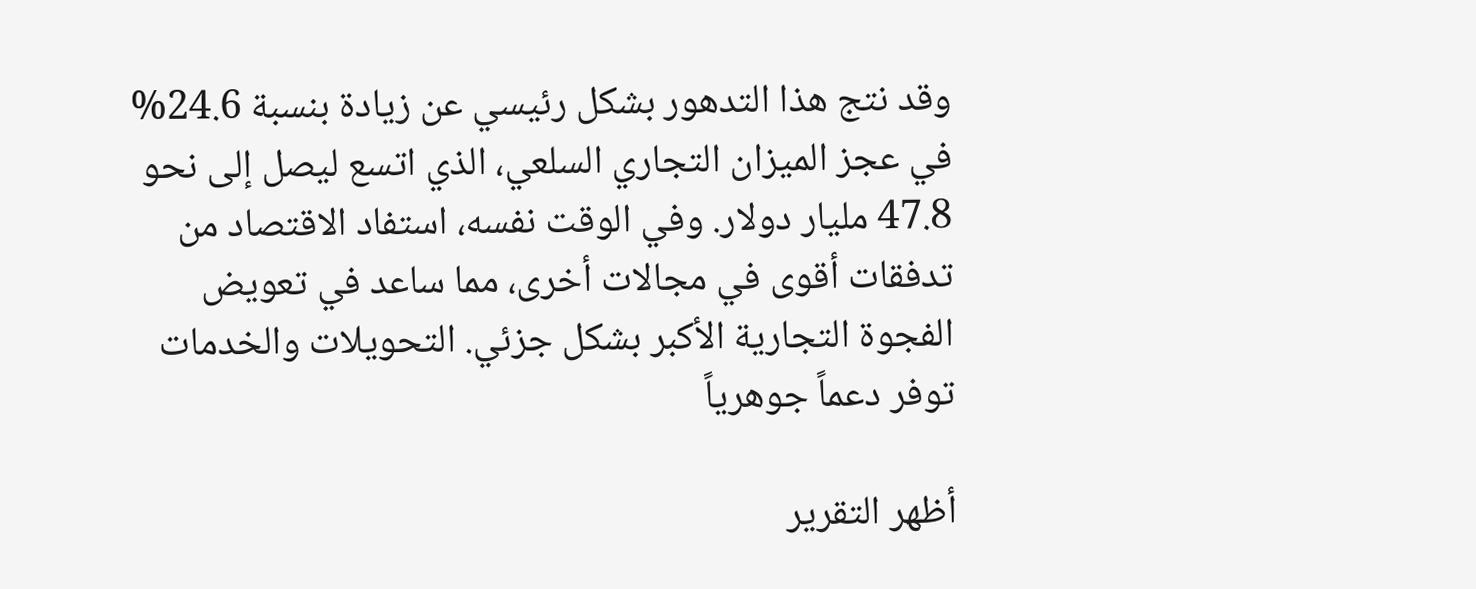وقد نتج هذا التدهور بشكل رئيسي عن زيادة بنسبة 24.6% في عجز الميزان التجاري السلعي، الذي اتسع ليصل إلى نحو 47.8 مليار دولار. وفي الوقت نفسه، استفاد الاقتصاد من تدفقات أقوى في مجالات أخرى، مما ساعد في تعويض الفجوة التجارية الأكبر بشكل جزئي. التحويلات والخدمات توفر دعماً جوهرياً

أظهر التقرير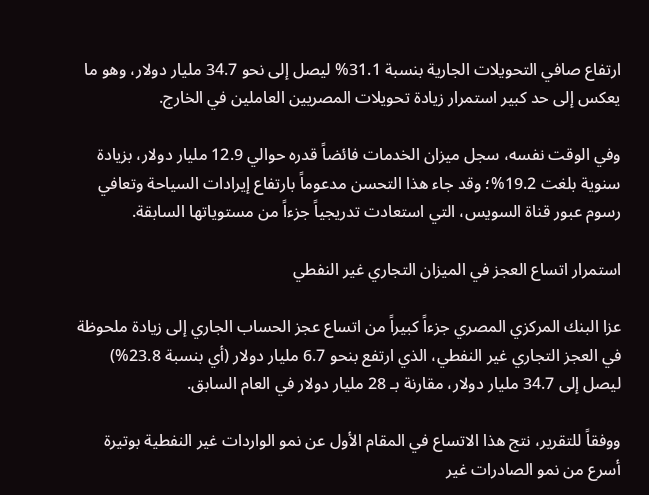ارتفاع صافي التحويلات الجارية بنسبة 31.1% ليصل إلى نحو 34.7 مليار دولار، وهو ما يعكس إلى حد كبير استمرار زيادة تحويلات المصريين العاملين في الخارج.

وفي الوقت نفسه، سجل ميزان الخدمات فائضاً قدره حوالي 12.9 مليار دولار، بزيادة سنوية بلغت 19.2%؛ وقد جاء هذا التحسن مدعوماً بارتفاع إيرادات السياحة وتعافي رسوم عبور قناة السويس، التي استعادت تدريجياً جزءاً من مستوياتها السابقة.

استمرار اتساع العجز في الميزان التجاري غير النفطي

عزا البنك المركزي المصري جزءاً كبيراً من اتساع عجز الحساب الجاري إلى زيادة ملحوظة في العجز التجاري غير النفطي، الذي ارتفع بنحو 6.7 مليار دولار (أي بنسبة 23.8%) ليصل إلى 34.7 مليار دولار، مقارنة بـ 28 مليار دولار في العام السابق.

ووفقاً للتقرير، نتج هذا الاتساع في المقام الأول عن نمو الواردات غير النفطية بوتيرة أسرع من نمو الصادرات غير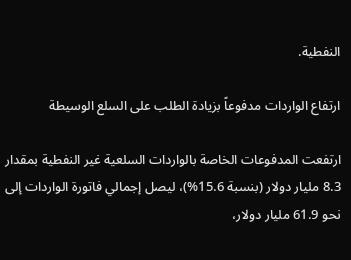النفطية.

ارتفاع الواردات مدفوعاً بزيادة الطلب على السلع الوسيطة

ارتفعت المدفوعات الخاصة بالواردات السلعية غير النفطية بمقدار 8.3 مليار دولار (بنسبة 15.6%)، ليصل إجمالي فاتورة الواردات إلى نحو 61.9 مليار دولار،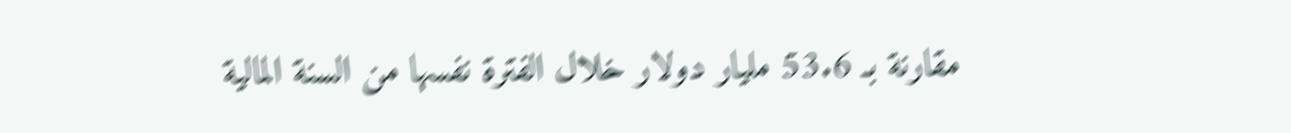مقارنة بـ 53.6 مليار دولار خلال الفترة نفسها من السنة المالية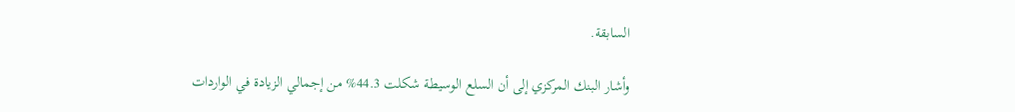السابقة.

وأشار البنك المركزي إلى أن السلع الوسيطة شكلت 44.3% من إجمالي الزيادة في الواردات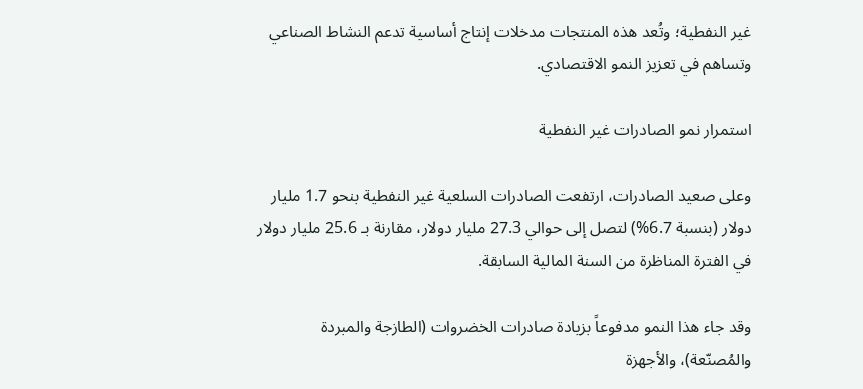غير النفطية؛ وتُعد هذه المنتجات مدخلات إنتاج أساسية تدعم النشاط الصناعي وتساهم في تعزيز النمو الاقتصادي.

استمرار نمو الصادرات غير النفطية

وعلى صعيد الصادرات، ارتفعت الصادرات السلعية غير النفطية بنحو 1.7 مليار دولار (بنسبة 6.7%) لتصل إلى حوالي 27.3 مليار دولار، مقارنة بـ 25.6 مليار دولار في الفترة المناظرة من السنة المالية السابقة.

وقد جاء هذا النمو مدفوعاً بزيادة صادرات الخضروات (الطازجة والمبردة والمُصنّعة)، والأجهزة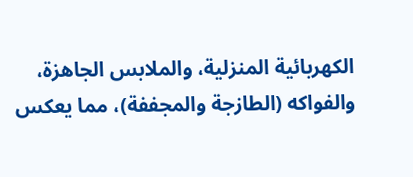الكهربائية المنزلية، والملابس الجاهزة، والفواكه (الطازجة والمجففة)، مما يعكس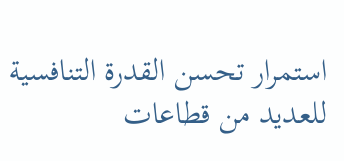استمرار تحسن القدرة التنافسية للعديد من قطاعات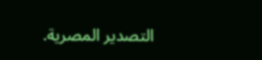التصدير المصرية.